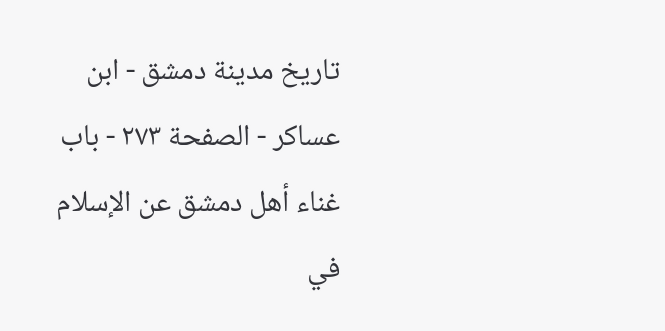تاريخ مدينة دمشق - ابن عساكر - الصفحة ٢٧٣ - باب غناء أهل دمشق عن الإسلام في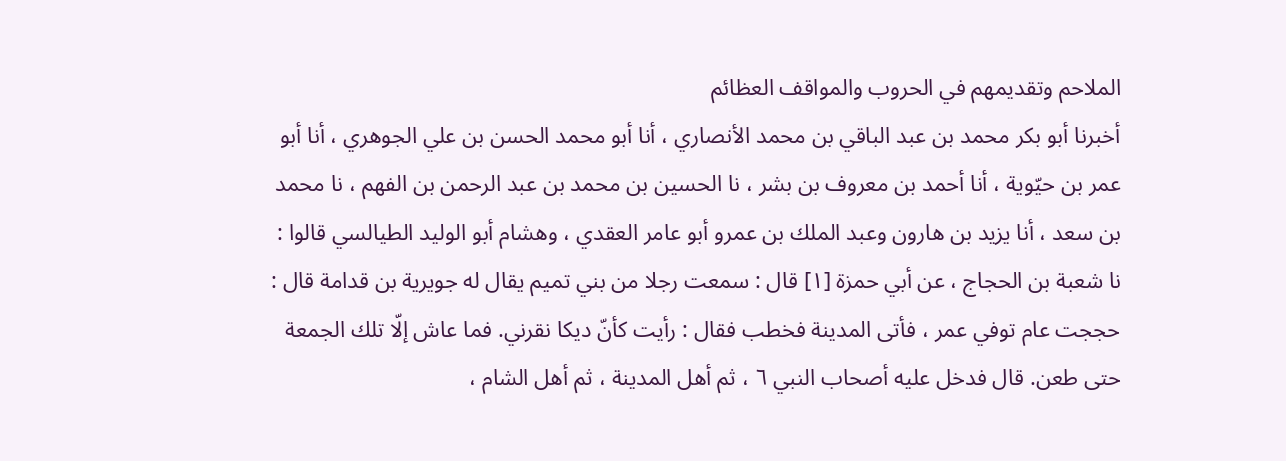الملاحم وتقديمهم في الحروب والمواقف العظائم
أخبرنا أبو بكر محمد بن عبد الباقي بن محمد الأنصاري ، أنا أبو محمد الحسن بن علي الجوهري ، أنا أبو عمر بن حيّوية ، أنا أحمد بن معروف بن بشر ، نا الحسين بن محمد بن عبد الرحمن بن الفهم ، نا محمد بن سعد ، أنا يزيد بن هارون وعبد الملك بن عمرو أبو عامر العقدي ، وهشام أبو الوليد الطيالسي قالوا : نا شعبة بن الحجاج ، عن أبي حمزة [١] قال : سمعت رجلا من بني تميم يقال له جويرية بن قدامة قال : حججت عام توفي عمر ، فأتى المدينة فخطب فقال : رأيت كأنّ ديكا نقرني. فما عاش إلّا تلك الجمعة حتى طعن. قال فدخل عليه أصحاب النبي ٦ ، ثم أهل المدينة ، ثم أهل الشام ،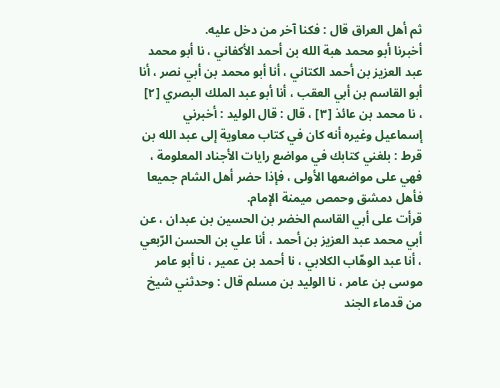ثم أهل العراق قال : فكنا آخر من دخل عليه.
أخبرنا أبو محمد هبة الله بن أحمد الأكفاني ، نا أبو محمد عبد العزيز بن أحمد الكتاني ، أنا أبو محمد بن أبي نصر ، أنا أبو القاسم بن أبي العقب ، أنا أبو عبد الملك البصري [٢] ، نا محمد بن عائذ [٣] ، قال : قال الوليد : أخبرني إسماعيل وغيره أنه كان في كتاب معاوية إلى عبد الله بن قرط : بلغني كتابك في مواضع رايات الأجناد المعلومة ، فهي على مواضعها الأولى ، فإذا حضر أهل الشام جميعا فأهل دمشق وحمص ميمنة الإمام.
قرأت على أبي القاسم الخضر بن الحسين بن عبدان ، عن أبي محمد عبد العزيز بن أحمد ، أنا علي بن الحسن الرّبعي ، أنا عبد الوهّاب الكلابي ، نا أحمد بن عمير ، نا أبو عامر موسى بن عامر ، نا الوليد بن مسلم قال : وحدثني شيخ من قدماء الجند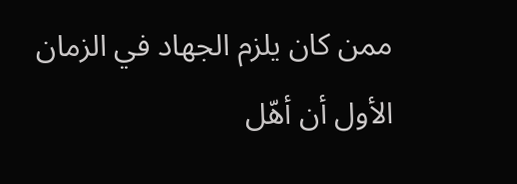ممن كان يلزم الجهاد في الزمان الأول أن أهّل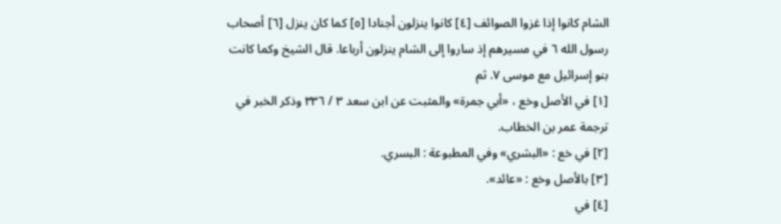الشام كانوا إذا غزوا الصوائف [٤] كانوا ينزلون أجنادا [٥] كما كان ينزل [٦] أصحاب رسول الله ٦ في مسيرهم إذ ساروا إلى الشام ينزلون أرباعا. قال الشيخ وكما كانت بنو إسرائيل مع موسى ٧. ثم
[١] في الأصل وخع ، «أبي جمرة» والمثبت عن ابن سعد ٣ / ٣٣٦ وذكر الخبر في ترجمة عمر بن الخطاب.
[٢] في خع : «البشري» وفي المطبوعة : البسري.
[٣] بالأصل وخع : «عائد».
[٤] في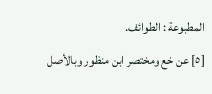المطبوعة : الطوائف.
[٥] عن خع ومختصر ابن منظور وبالأصل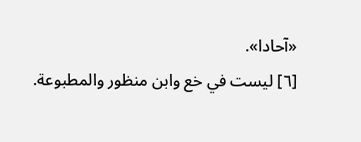«آحادا».
[٦] ليست في خع وابن منظور والمطبوعة.